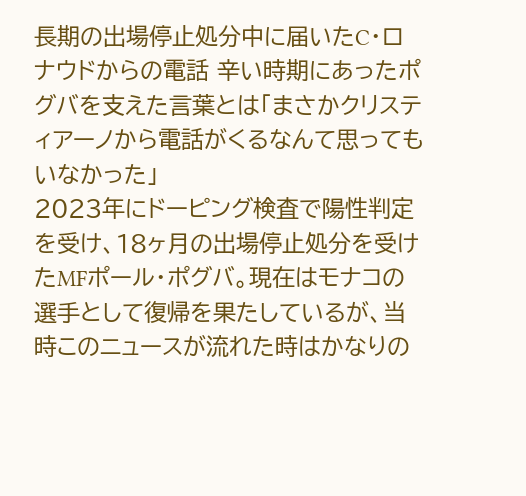長期の出場停止処分中に届いたC・ロナウドからの電話 辛い時期にあったポグバを支えた言葉とは「まさかクリスティアーノから電話がくるなんて思ってもいなかった」
2023年にドーピング検査で陽性判定を受け、18ヶ月の出場停止処分を受けたMFポール・ポグバ。現在はモナコの選手として復帰を果たしているが、当時このニュースが流れた時はかなりの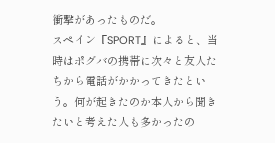衝撃があったものだ。
スペイン『SPORT』によると、当時はポグバの携帯に次々と友人たちから電話がかかってきたという。何が起きたのか本人から聞きたいと考えた人も多かったの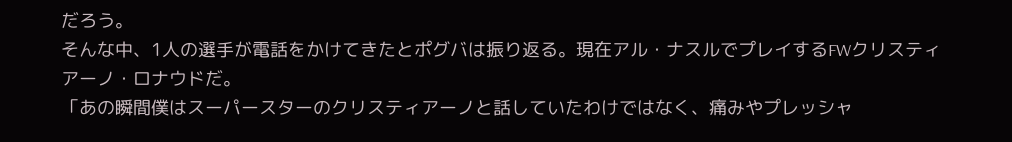だろう。
そんな中、1人の選手が電話をかけてきたとポグバは振り返る。現在アル・ナスルでプレイするFWクリスティアーノ・ロナウドだ。
「あの瞬間僕はスーパースターのクリスティアーノと話していたわけではなく、痛みやプレッシャ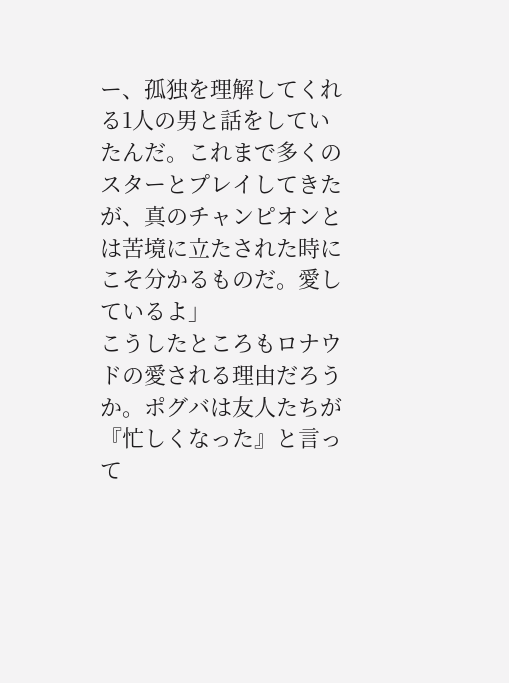ー、孤独を理解してくれる1人の男と話をしていたんだ。これまで多くのスターとプレイしてきたが、真のチャンピオンとは苦境に立たされた時にこそ分かるものだ。愛しているよ」
こうしたところもロナウドの愛される理由だろうか。ポグバは友人たちが『忙しくなった』と言って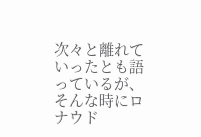次々と離れていったとも語っているが、そんな時にロナウド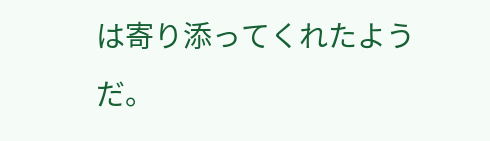は寄り添ってくれたようだ。